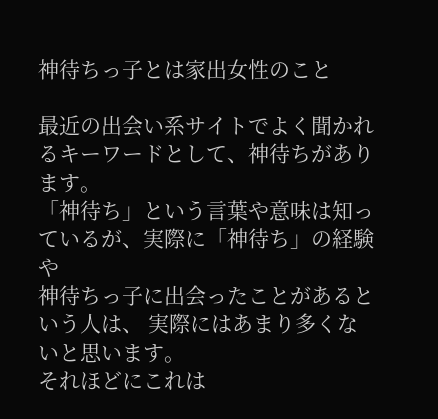神待ちっ子とは家出女性のこと

最近の出会い系サイトでよく聞かれるキーワードとして、神待ちがあります。
「神待ち」という言葉や意味は知っているが、実際に「神待ち」の経験や
神待ちっ子に出会ったことがあるという人は、 実際にはあまり多くないと思います。
それほどにこれは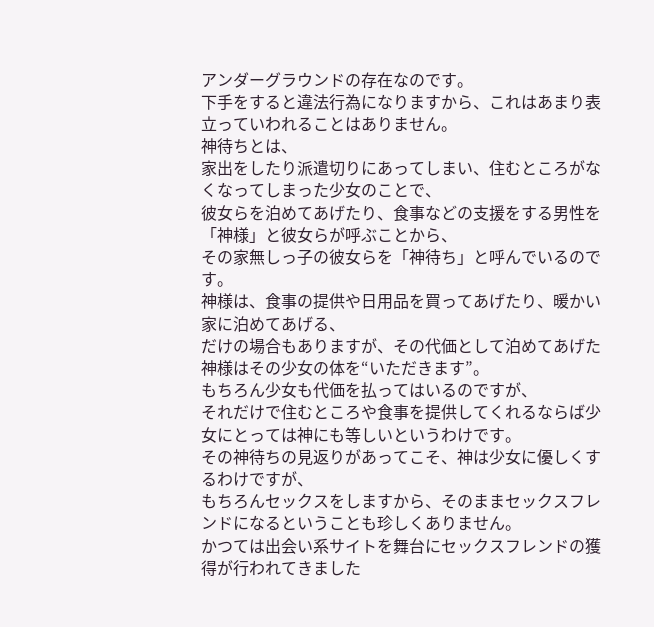アンダーグラウンドの存在なのです。
下手をすると違法行為になりますから、これはあまり表立っていわれることはありません。
神待ちとは、
家出をしたり派遣切りにあってしまい、住むところがなくなってしまった少女のことで、
彼女らを泊めてあげたり、食事などの支援をする男性を「神様」と彼女らが呼ぶことから、
その家無しっ子の彼女らを「神待ち」と呼んでいるのです。
神様は、食事の提供や日用品を買ってあげたり、暖かい家に泊めてあげる、
だけの場合もありますが、その代価として泊めてあげた神様はその少女の体を“いただきます”。
もちろん少女も代価を払ってはいるのですが、
それだけで住むところや食事を提供してくれるならば少女にとっては神にも等しいというわけです。
その神待ちの見返りがあってこそ、神は少女に優しくするわけですが、
もちろんセックスをしますから、そのままセックスフレンドになるということも珍しくありません。
かつては出会い系サイトを舞台にセックスフレンドの獲得が行われてきました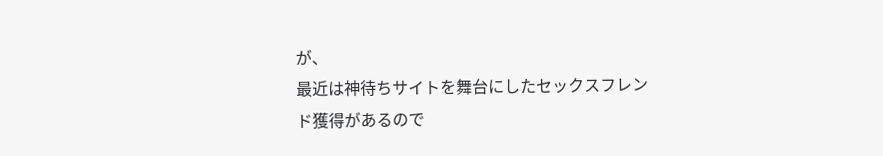が、
最近は神待ちサイトを舞台にしたセックスフレンド獲得があるので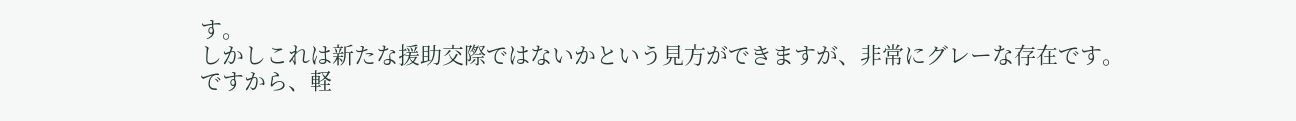す。
しかしこれは新たな援助交際ではないかという見方ができますが、非常にグレーな存在です。
ですから、軽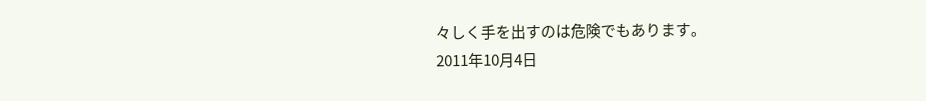々しく手を出すのは危険でもあります。
2011年10月4日